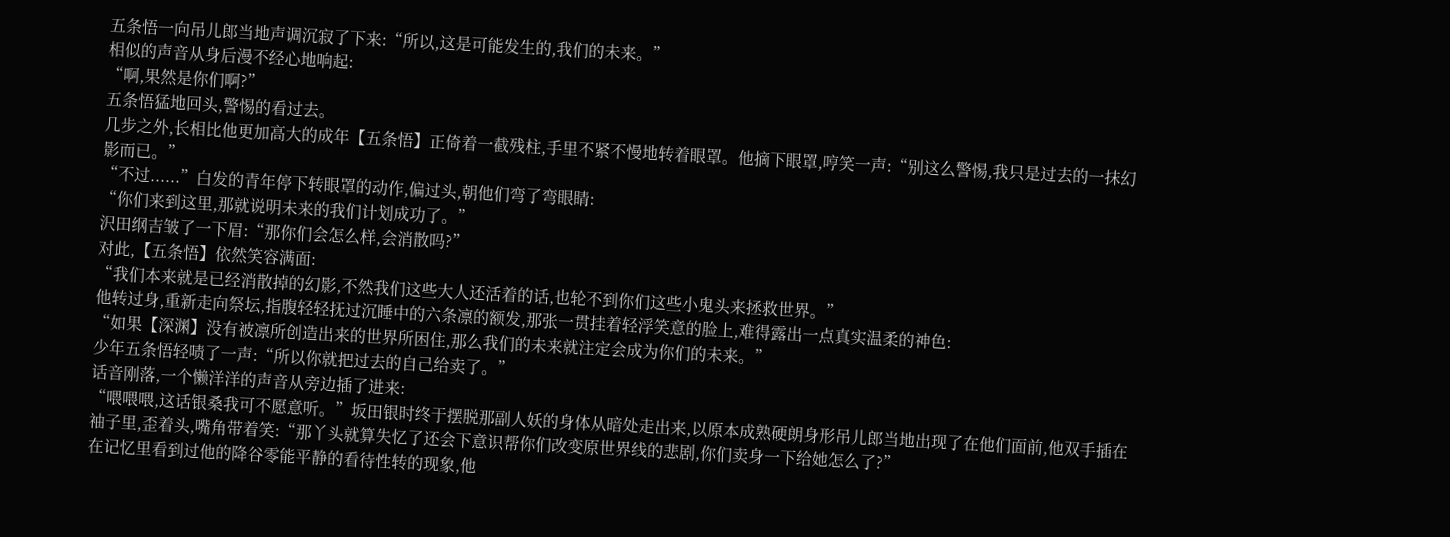五条悟一向吊儿郎当地声调沉寂了下来:“所以,这是可能发生的,我们的未来。”
相似的声音从身后漫不经心地响起:
“啊,果然是你们啊?”
五条悟猛地回头,警惕的看过去。
几步之外,长相比他更加高大的成年【五条悟】正倚着一截残柱,手里不紧不慢地转着眼罩。他摘下眼罩,哼笑一声:“别这么警惕,我只是过去的一抹幻影而已。”
“不过......”白发的青年停下转眼罩的动作,偏过头,朝他们弯了弯眼睛:
“你们来到这里,那就说明未来的我们计划成功了。”
沢田纲吉皱了一下眉:“那你们会怎么样,会消散吗?”
对此,【五条悟】依然笑容满面:
“我们本来就是已经消散掉的幻影,不然我们这些大人还活着的话,也轮不到你们这些小鬼头来拯救世界。”
他转过身,重新走向祭坛,指腹轻轻抚过沉睡中的六条凛的额发,那张一贯挂着轻浮笑意的脸上,难得露出一点真实温柔的神色:
“如果【深渊】没有被凛所创造出来的世界所困住,那么我们的未来就注定会成为你们的未来。”
少年五条悟轻啧了一声:“所以你就把过去的自己给卖了。”
话音刚落,一个懒洋洋的声音从旁边插了进来:
“喂喂喂,这话银桑我可不愿意听。”坂田银时终于摆脱那副人妖的身体从暗处走出来,以原本成熟硬朗身形吊儿郎当地出现了在他们面前,他双手插在袖子里,歪着头,嘴角带着笑:“那丫头就算失忆了还会下意识帮你们改变原世界线的悲剧,你们卖身一下给她怎么了?”
在记忆里看到过他的降谷零能平静的看待性转的现象,他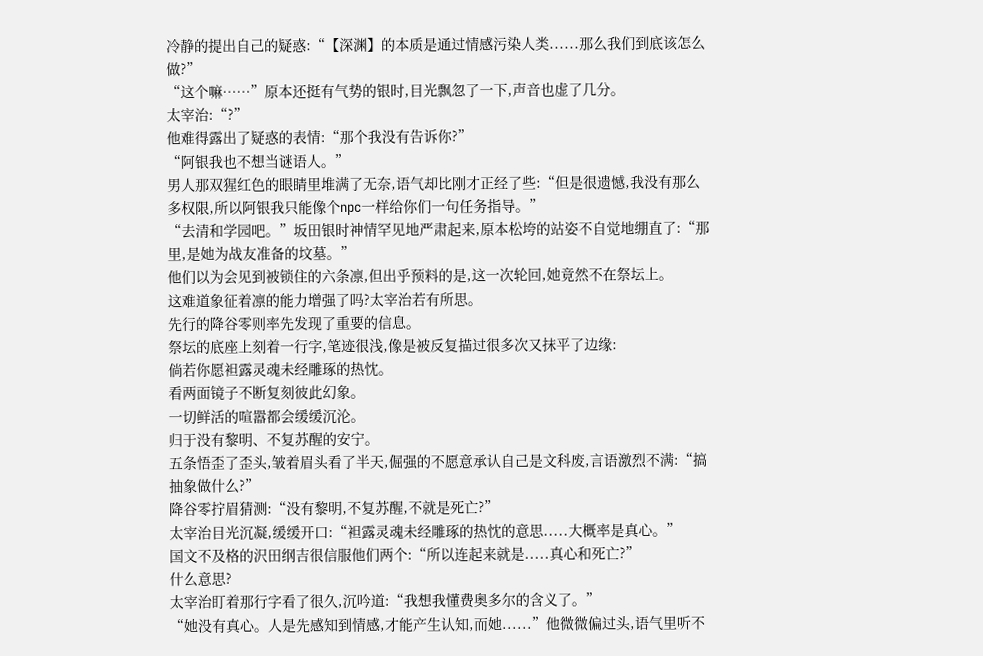冷静的提出自己的疑惑:“【深渊】的本质是通过情感污染人类......那么我们到底该怎么做?”
“这个嘛……”原本还挺有气势的银时,目光飘忽了一下,声音也虚了几分。
太宰治:“?”
他难得露出了疑惑的表情:“那个我没有告诉你?”
“阿银我也不想当谜语人。”
男人那双猩红色的眼睛里堆满了无奈,语气却比刚才正经了些:“但是很遗憾,我没有那么多权限,所以阿银我只能像个npc一样给你们一句任务指导。”
“去清和学园吧。”坂田银时神情罕见地严肃起来,原本松垮的站姿不自觉地绷直了:“那里,是她为战友准备的坟墓。”
他们以为会见到被锁住的六条凛,但出乎预料的是,这一次轮回,她竟然不在祭坛上。
这难道象征着凛的能力增强了吗?太宰治若有所思。
先行的降谷零则率先发现了重要的信息。
祭坛的底座上刻着一行字,笔迹很浅,像是被反复描过很多次又抹平了边缘:
倘若你愿袒露灵魂未经雕琢的热忱。
看两面镜子不断复刻彼此幻象。
一切鲜活的喧嚣都会缓缓沉沦。
归于没有黎明、不复苏醒的安宁。
五条悟歪了歪头,皱着眉头看了半天,倔强的不愿意承认自己是文科废,言语激烈不满:“搞抽象做什么?”
降谷零拧眉猜测:“没有黎明,不复苏醒,不就是死亡?”
太宰治目光沉凝,缓缓开口:“袒露灵魂未经雕琢的热忱的意思.....大概率是真心。”
国文不及格的沢田纲吉很信服他们两个:“所以连起来就是.....真心和死亡?”
什么意思?
太宰治盯着那行字看了很久,沉吟道:“我想我懂费奥多尔的含义了。”
“她没有真心。人是先感知到情感,才能产生认知,而她......”他微微偏过头,语气里听不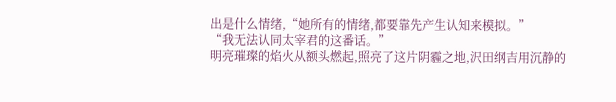出是什么情绪,“她所有的情绪,都要靠先产生认知来模拟。”
“我无法认同太宰君的这番话。”
明亮璀璨的焰火从额头燃起,照亮了这片阴霾之地,沢田纲吉用沉静的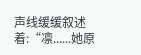声线缓缓叙述着:“凛......她原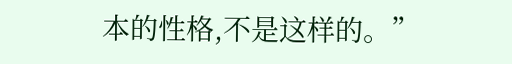本的性格,不是这样的。”